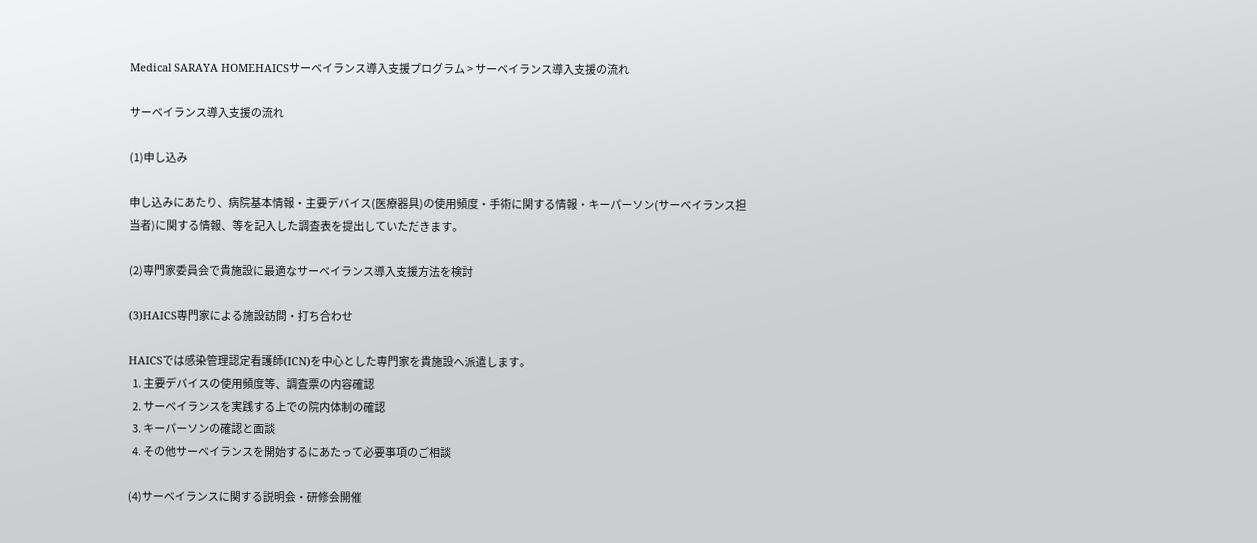Medical SARAYA HOMEHAICSサーベイランス導入支援プログラム > サーベイランス導入支援の流れ

サーベイランス導入支援の流れ

(1)申し込み

申し込みにあたり、病院基本情報・主要デバイス(医療器具)の使用頻度・手術に関する情報・キーパーソン(サーベイランス担当者)に関する情報、等を記入した調査表を提出していただきます。

(2)専門家委員会で貴施設に最適なサーベイランス導入支援方法を検討

(3)HAICS専門家による施設訪問・打ち合わせ

HAICSでは感染管理認定看護師(ICN)を中心とした専門家を貴施設へ派遣します。
  1. 主要デバイスの使用頻度等、調査票の内容確認
  2. サーベイランスを実践する上での院内体制の確認
  3. キーパーソンの確認と面談
  4. その他サーベイランスを開始するにあたって必要事項のご相談

(4)サーベイランスに関する説明会・研修会開催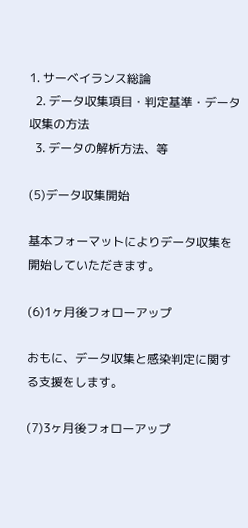1. サーベイランス総論
  2. データ収集項目・判定基準・データ収集の方法
  3. データの解析方法、等

(5)データ収集開始

基本フォーマットによりデータ収集を開始していただきます。

(6)1ヶ月後フォローアップ

おもに、データ収集と感染判定に関する支援をします。

(7)3ヶ月後フォローアップ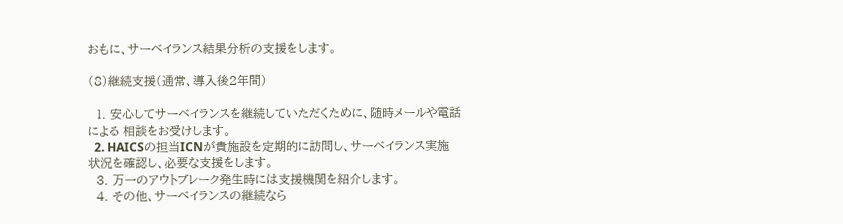おもに、サーベイランス結果分析の支援をします。

(8)継続支援(通常、導入後2年間)

  1. 安心してサーベイランスを継続していただくために、随時メールや電話による 相談をお受けします。
  2. HAICSの担当ICNが貴施設を定期的に訪問し、サーベイランス実施状況を確認し、必要な支援をします。
  3. 万一のアウトブレーク発生時には支援機関を紹介します。
  4. その他、サーベイランスの継続なら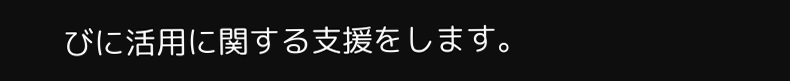びに活用に関する支援をします。